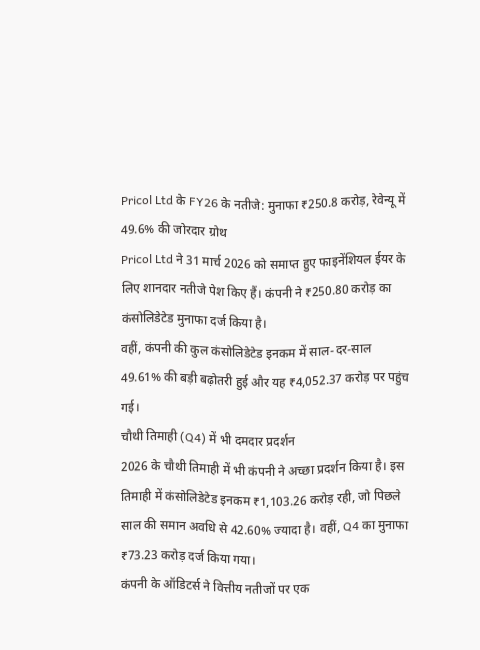Pricol Ltd के FY26 के नतीजे: मुनाफा ₹250.8 करोड़, रेवेन्यू में 49.6% की जोरदार ग्रोथ
Pricol Ltd ने 31 मार्च 2026 को समाप्त हुए फाइनेंशियल ईयर के लिए शानदार नतीजे पेश किए हैं। कंपनी ने ₹250.80 करोड़ का कंसोलिडेटेड मुनाफा दर्ज किया है।
वहीं, कंपनी की कुल कंसोलिडेटेड इनकम में साल-दर-साल 49.61% की बड़ी बढ़ोतरी हुई और यह ₹4,052.37 करोड़ पर पहुंच गई।
चौथी तिमाही (Q4) में भी दमदार प्रदर्शन
2026 के चौथी तिमाही में भी कंपनी ने अच्छा प्रदर्शन किया है। इस तिमाही में कंसोलिडेटेड इनकम ₹1,103.26 करोड़ रही, जो पिछले साल की समान अवधि से 42.60% ज्यादा है। वहीं, Q4 का मुनाफा ₹73.23 करोड़ दर्ज किया गया।
कंपनी के ऑडिटर्स ने वित्तीय नतीजों पर एक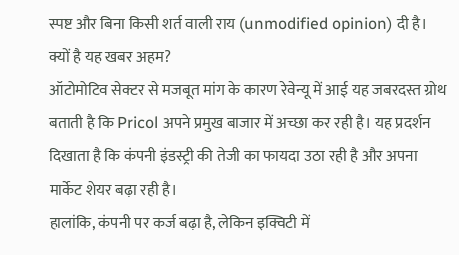स्पष्ट और बिना किसी शर्त वाली राय (unmodified opinion) दी है।
क्यों है यह खबर अहम?
ऑटोमोटिव सेक्टर से मजबूत मांग के कारण रेवेन्यू में आई यह जबरदस्त ग्रोथ बताती है कि Pricol अपने प्रमुख बाजार में अच्छा कर रही है। यह प्रदर्शन दिखाता है कि कंपनी इंडस्ट्री की तेजी का फायदा उठा रही है और अपना मार्केट शेयर बढ़ा रही है।
हालांकि, कंपनी पर कर्ज बढ़ा है, लेकिन इक्विटी में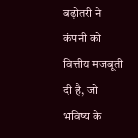बढ़ोतरी ने कंपनी को वित्तीय मजबूती दी है, जो भविष्य के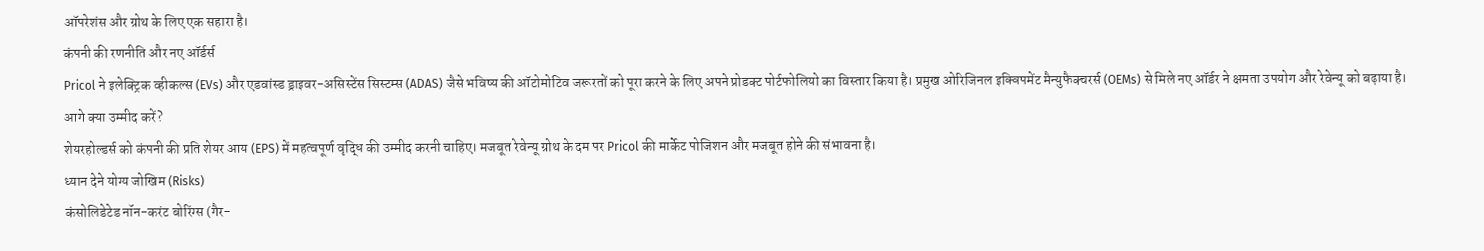ऑपरेशंस और ग्रोथ के लिए एक सहारा है।
कंपनी की रणनीति और नए ऑर्डर्स
Pricol ने इलेक्ट्रिक व्हीकल्स (EVs) और एडवांस्ड ड्राइवर-असिस्टेंस सिस्टम्स (ADAS) जैसे भविष्य की ऑटोमोटिव जरूरतों को पूरा करने के लिए अपने प्रोडक्ट पोर्टफोलियो का विस्तार किया है। प्रमुख ओरिजिनल इक्विपमेंट मैन्युफैक्चरर्स (OEMs) से मिले नए ऑर्डर ने क्षमता उपयोग और रेवेन्यू को बढ़ाया है।
आगे क्या उम्मीद करें?
शेयरहोल्डर्स को कंपनी की प्रति शेयर आय (EPS) में महत्वपूर्ण वृद्धि की उम्मीद करनी चाहिए। मजबूत रेवेन्यू ग्रोथ के दम पर Pricol की मार्केट पोजिशन और मजबूत होने की संभावना है।
ध्यान देने योग्य जोखिम (Risks)
कंसोलिडेटेड नॉन-करंट बोरिंग्स (गैर-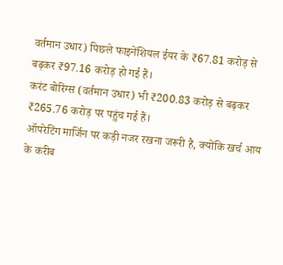वर्तमान उधार) पिछले फाइनेंशियल ईयर के ₹67.81 करोड़ से बढ़कर ₹97.16 करोड़ हो गई हैं।
करंट बोरिंग्स (वर्तमान उधार) भी ₹200.83 करोड़ से बढ़कर ₹265.76 करोड़ पर पहुंच गई हैं।
ऑपरेटिंग मार्जिन पर कड़ी नजर रखना जरूरी है, क्योंकि खर्च आय के करीब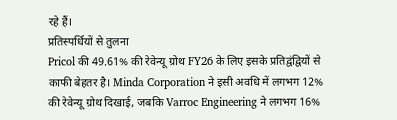रहे हैं।
प्रतिस्पर्धियों से तुलना
Pricol की 49.61% की रेवेन्यू ग्रोथ FY26 के लिए इसके प्रतिद्वंद्वियों से काफी बेहतर है। Minda Corporation ने इसी अवधि में लगभग 12% की रेवेन्यू ग्रोथ दिखाई, जबकि Varroc Engineering ने लगभग 16%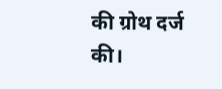की ग्रोथ दर्ज की।